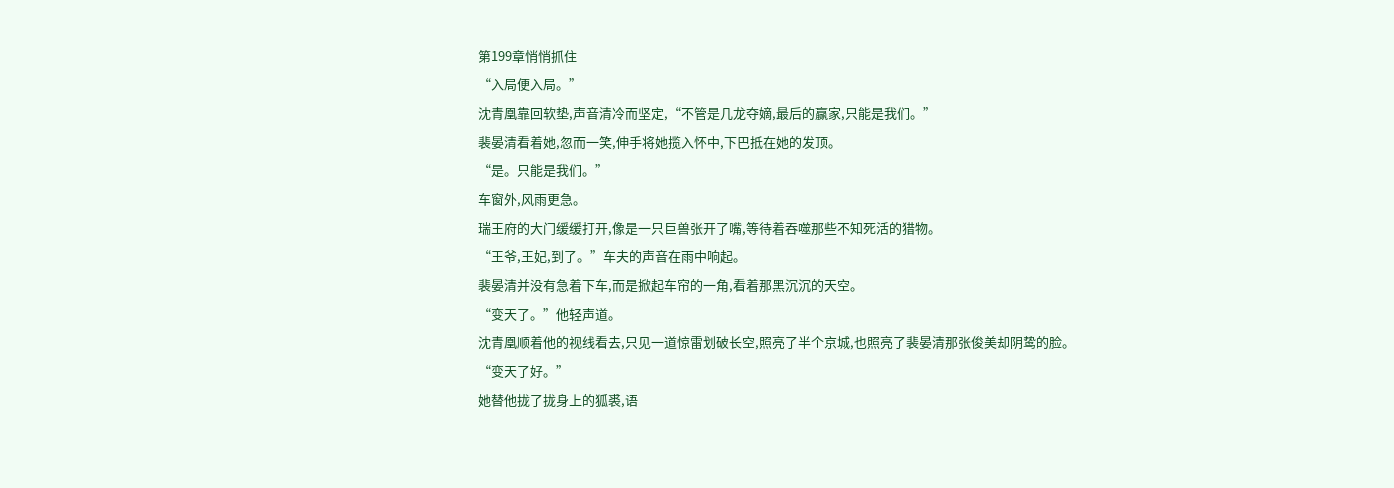第199章悄悄抓住
“入局便入局。”
沈青凰靠回软垫,声音清冷而坚定,“不管是几龙夺嫡,最后的赢家,只能是我们。”
裴晏清看着她,忽而一笑,伸手将她揽入怀中,下巴抵在她的发顶。
“是。只能是我们。”
车窗外,风雨更急。
瑞王府的大门缓缓打开,像是一只巨兽张开了嘴,等待着吞噬那些不知死活的猎物。
“王爷,王妃,到了。”车夫的声音在雨中响起。
裴晏清并没有急着下车,而是掀起车帘的一角,看着那黑沉沉的天空。
“变天了。”他轻声道。
沈青凰顺着他的视线看去,只见一道惊雷划破长空,照亮了半个京城,也照亮了裴晏清那张俊美却阴鸷的脸。
“变天了好。”
她替他拢了拢身上的狐裘,语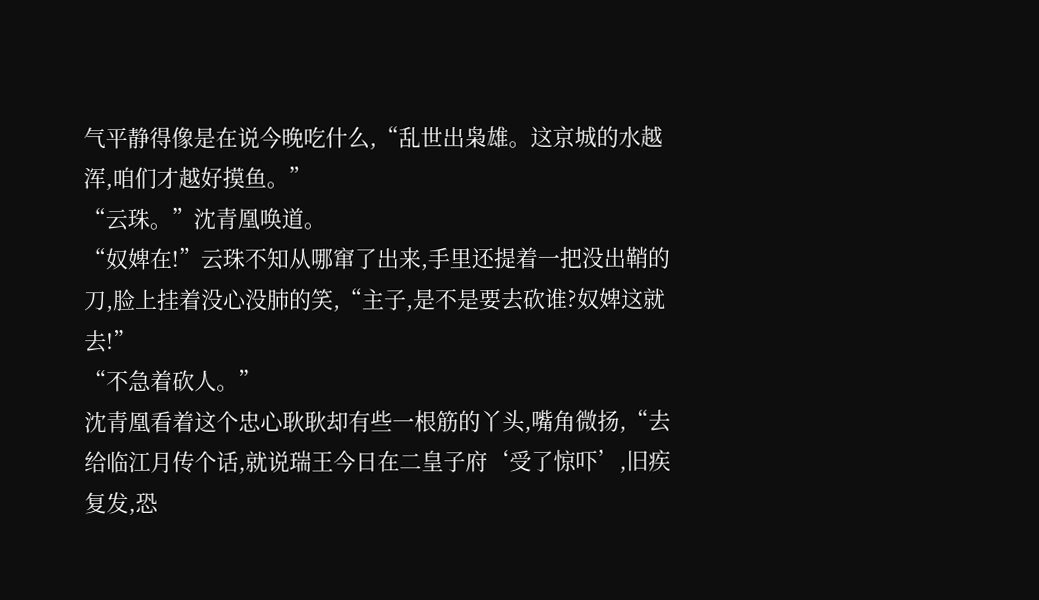气平静得像是在说今晚吃什么,“乱世出枭雄。这京城的水越浑,咱们才越好摸鱼。”
“云珠。”沈青凰唤道。
“奴婢在!”云珠不知从哪窜了出来,手里还提着一把没出鞘的刀,脸上挂着没心没肺的笑,“主子,是不是要去砍谁?奴婢这就去!”
“不急着砍人。”
沈青凰看着这个忠心耿耿却有些一根筋的丫头,嘴角微扬,“去给临江月传个话,就说瑞王今日在二皇子府‘受了惊吓’,旧疾复发,恐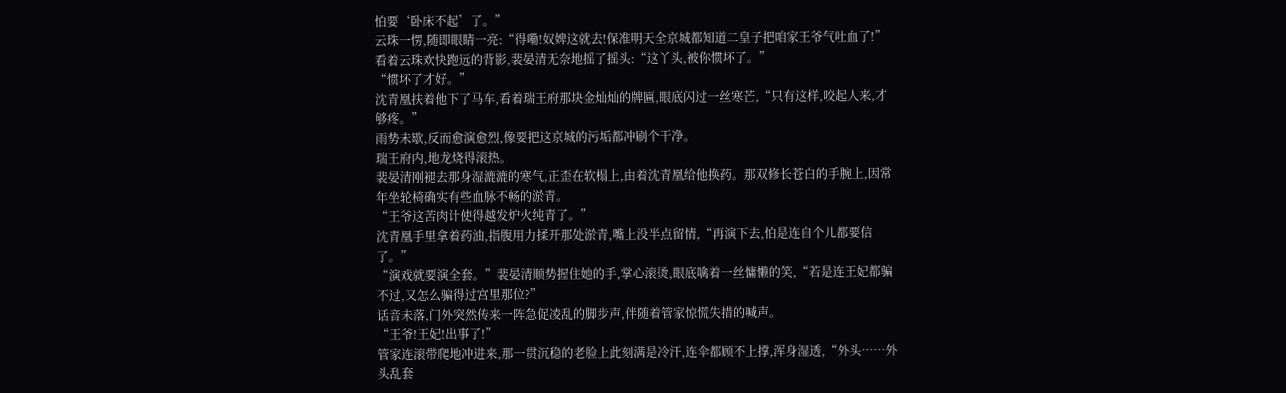怕要‘卧床不起’了。”
云珠一愣,随即眼睛一亮:“得嘞!奴婢这就去!保准明天全京城都知道二皇子把咱家王爷气吐血了!”
看着云珠欢快跑远的背影,裴晏清无奈地摇了摇头:“这丫头,被你惯坏了。”
“惯坏了才好。”
沈青凰扶着他下了马车,看着瑞王府那块金灿灿的牌匾,眼底闪过一丝寒芒,“只有这样,咬起人来,才够疼。”
雨势未歇,反而愈演愈烈,像要把这京城的污垢都冲刷个干净。
瑞王府内,地龙烧得滚热。
裴晏清刚褪去那身湿漉漉的寒气,正歪在软榻上,由着沈青凰给他换药。那双修长苍白的手腕上,因常年坐轮椅确实有些血脉不畅的淤青。
“王爷这苦肉计使得越发炉火纯青了。”
沈青凰手里拿着药油,指腹用力揉开那处淤青,嘴上没半点留情,“再演下去,怕是连自个儿都要信了。”
“演戏就要演全套。”裴晏清顺势握住她的手,掌心滚烫,眼底噙着一丝慵懒的笑,“若是连王妃都骗不过,又怎么骗得过宫里那位?”
话音未落,门外突然传来一阵急促凌乱的脚步声,伴随着管家惊慌失措的喊声。
“王爷!王妃!出事了!”
管家连滚带爬地冲进来,那一贯沉稳的老脸上此刻满是冷汗,连伞都顾不上撑,浑身湿透,“外头……外头乱套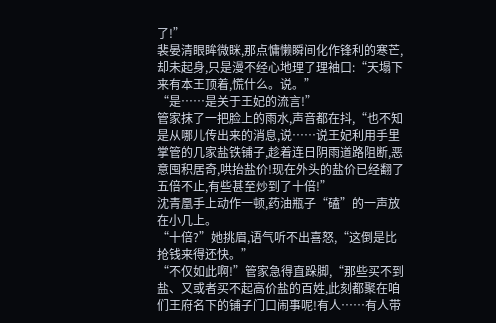了!”
裴晏清眼眸微眯,那点慵懒瞬间化作锋利的寒芒,却未起身,只是漫不经心地理了理袖口:“天塌下来有本王顶着,慌什么。说。”
“是……是关于王妃的流言!”
管家抹了一把脸上的雨水,声音都在抖,“也不知是从哪儿传出来的消息,说……说王妃利用手里掌管的几家盐铁铺子,趁着连日阴雨道路阻断,恶意囤积居奇,哄抬盐价!现在外头的盐价已经翻了五倍不止,有些甚至炒到了十倍!”
沈青凰手上动作一顿,药油瓶子“磕”的一声放在小几上。
“十倍?”她挑眉,语气听不出喜怒,“这倒是比抢钱来得还快。”
“不仅如此啊!”管家急得直跺脚,“那些买不到盐、又或者买不起高价盐的百姓,此刻都聚在咱们王府名下的铺子门口闹事呢!有人……有人带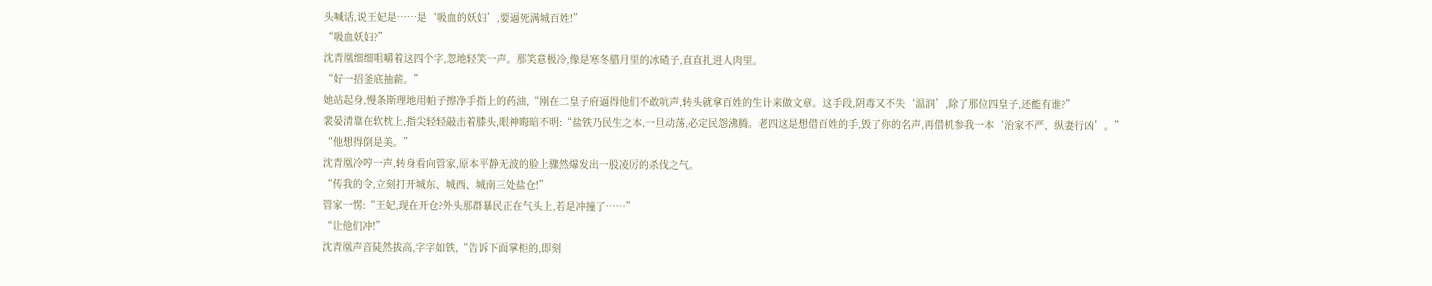头喊话,说王妃是……是‘吸血的妖妇’,要逼死满城百姓!”
“吸血妖妇?”
沈青凰细细咀嚼着这四个字,忽地轻笑一声。那笑意极冷,像是寒冬腊月里的冰碴子,直直扎进人肉里。
“好一招釜底抽薪。”
她站起身,慢条斯理地用帕子擦净手指上的药油,“刚在二皇子府逼得他们不敢吭声,转头就拿百姓的生计来做文章。这手段,阴毒又不失‘温润’,除了那位四皇子,还能有谁?”
裴晏清靠在软枕上,指尖轻轻敲击着膝头,眼神晦暗不明:“盐铁乃民生之本,一旦动荡,必定民怨沸腾。老四这是想借百姓的手,毁了你的名声,再借机参我一本‘治家不严、纵妻行凶’。”
“他想得倒是美。”
沈青凰冷哼一声,转身看向管家,原本平静无波的脸上骤然爆发出一股凌厉的杀伐之气。
“传我的令,立刻打开城东、城西、城南三处盐仓!”
管家一愣:“王妃,现在开仓?外头那群暴民正在气头上,若是冲撞了……”
“让他们冲!”
沈青凰声音陡然拔高,字字如铁,“告诉下面掌柜的,即刻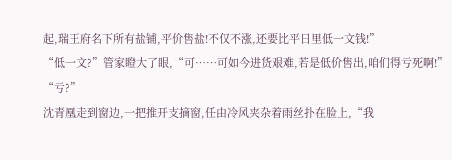起,瑞王府名下所有盐铺,平价售盐!不仅不涨,还要比平日里低一文钱!”
“低一文?”管家瞪大了眼,“可……可如今进货艰难,若是低价售出,咱们得亏死啊!”
“亏?”
沈青凰走到窗边,一把推开支摘窗,任由冷风夹杂着雨丝扑在脸上,“我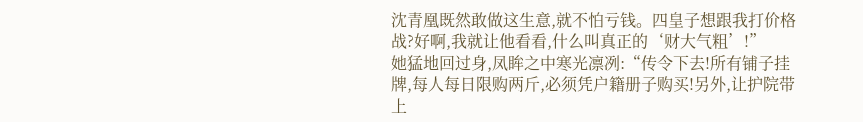沈青凰既然敢做这生意,就不怕亏钱。四皇子想跟我打价格战?好啊,我就让他看看,什么叫真正的‘财大气粗’!”
她猛地回过身,凤眸之中寒光凛冽:“传令下去!所有铺子挂牌,每人每日限购两斤,必须凭户籍册子购买!另外,让护院带上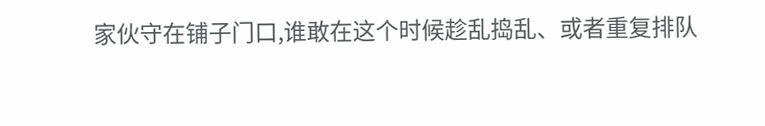家伙守在铺子门口,谁敢在这个时候趁乱捣乱、或者重复排队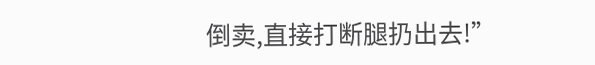倒卖,直接打断腿扔出去!”